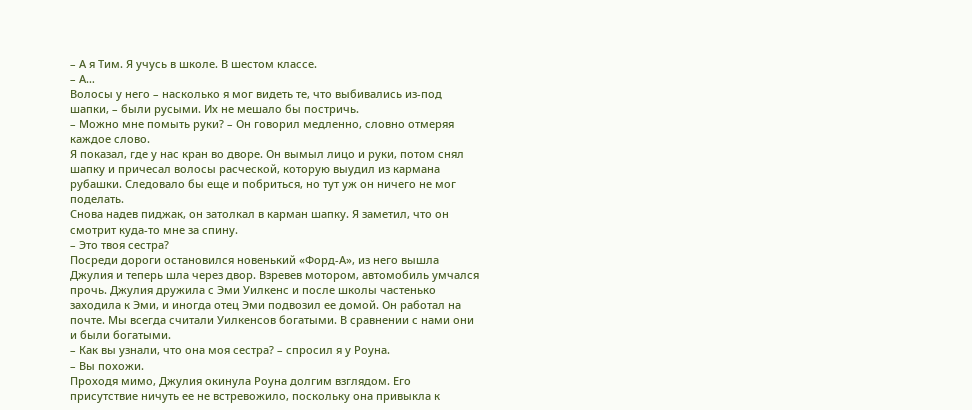– А я Тим. Я учусь в школе. В шестом классе.
– А…
Волосы у него – насколько я мог видеть те, что выбивались из-под шапки, – были русыми. Их не мешало бы постричь.
– Можно мне помыть руки? – Он говорил медленно, словно отмеряя каждое слово.
Я показал, где у нас кран во дворе. Он вымыл лицо и руки, потом снял шапку и причесал волосы расческой, которую выудил из кармана рубашки. Следовало бы еще и побриться, но тут уж он ничего не мог поделать.
Снова надев пиджак, он затолкал в карман шапку. Я заметил, что он смотрит куда-то мне за спину.
– Это твоя сестра?
Посреди дороги остановился новенький «Форд-А», из него вышла Джулия и теперь шла через двор. Взревев мотором, автомобиль умчался прочь. Джулия дружила с Эми Уилкенс и после школы частенько заходила к Эми, и иногда отец Эми подвозил ее домой. Он работал на почте. Мы всегда считали Уилкенсов богатыми. В сравнении с нами они и были богатыми.
– Как вы узнали, что она моя сестра? – спросил я у Роуна.
– Вы похожи.
Проходя мимо, Джулия окинула Роуна долгим взглядом. Его присутствие ничуть ее не встревожило, поскольку она привыкла к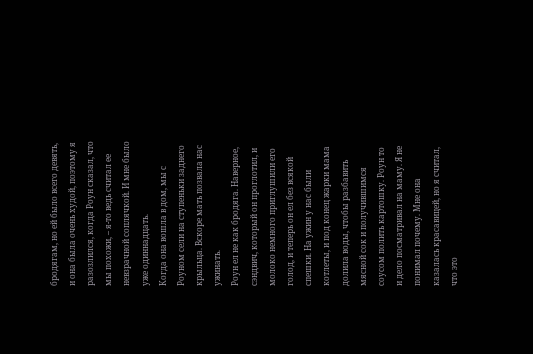бродягам, но ей было всего девять, и она была очень худой, поэтому я разозлился, когда Роун сказал, что мы похожи, – я-то ведь считал ее невзрачной соплячкой. И мне было уже одиннадцать.
Когда она вошла в дом, мы с Роуном сели на ступеньки заднего крыльца. Вскоре мать позвала нас ужинать.
Роун ел не как бродяга. Наверное, сэндвич, который он проглотил, и молоко немного приглушили его голод, и теперь он ел без всякой спешки. На ужин у нас были котлеты, и под конец жарки мама долила воды, чтобы разбавить мясной сок и получившимся соусом полить картошку. Роун то и дело посматривал на маму. Я не понимал почему. Мне она казалась красавицей, но я считал, что это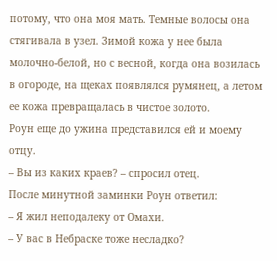потому, что она моя мать. Темные волосы она стягивала в узел. Зимой кожа у нее была молочно-белой, но с весной, когда она возилась в огороде, на щеках появлялся румянец, а летом ее кожа превращалась в чистое золото.
Роун еще до ужина представился ей и моему отцу.
– Вы из каких краев? – спросил отец.
После минутной заминки Роун ответил:
– Я жил неподалеку от Омахи.
– У вас в Небраске тоже несладко?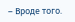– Вроде того.